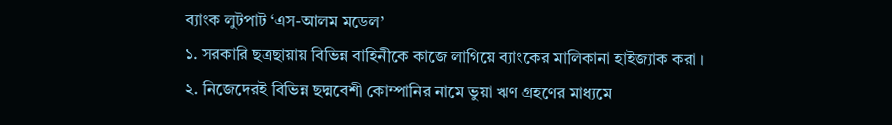ব্যাংক লুটপাট ‘এস-আলম মডেল’
১. সরকারি ছত্রছায়ায় বিভিন্ন বাহিনীকে কাজে লাগিয়ে ব্যাংকের মালিকানা হাইজ্যাক করা ।
২. নিজেদেরই বিভিন্ন ছদ্মবেশী কোম্পানির নামে ভুয়া ঋণ গ্রহণের মাধ্যমে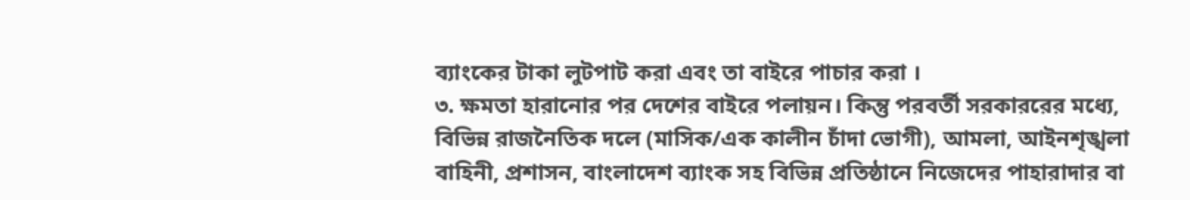ব্যাংকের টাকা লুটপাট করা এবং তা বাইরে পাচার করা ।
৩. ক্ষমতা হারানোর পর দেশের বাইরে পলায়ন। কিন্তু পরবর্তী সরকাররের মধ্যে, বিভিন্ন রাজনৈতিক দলে (মাসিক/এক কালীন চাঁদা ভোগী), আমলা, আইনশৃঙ্খলা বাহিনী, প্রশাসন, বাংলাদেশ ব্যাংক সহ বিভিন্ন প্রতিষ্ঠানে নিজেদের পাহারাদার বা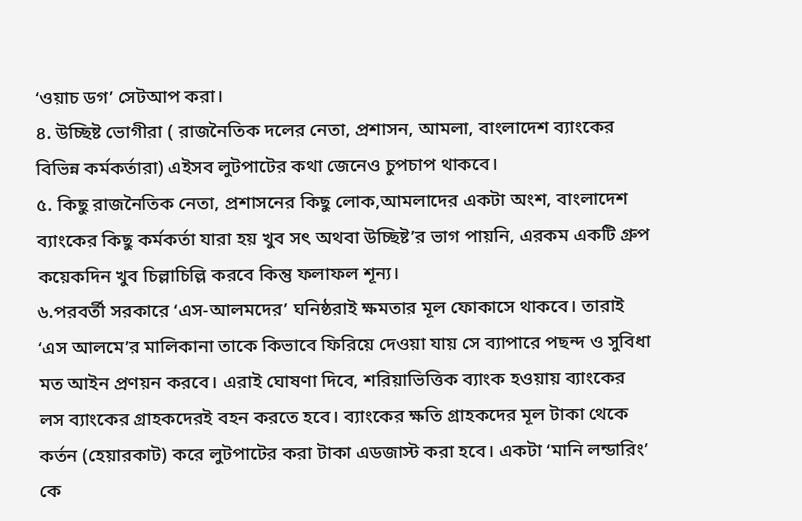‘ওয়াচ ডগ’ সেটআপ করা।
৪. উচ্ছিষ্ট ভোগীরা ( রাজনৈতিক দলের নেতা, প্রশাসন, আমলা, বাংলাদেশ ব্যাংকের বিভিন্ন কর্মকর্তারা) এইসব লুটপাটের কথা জেনেও চুপচাপ থাকবে।
৫. কিছু রাজনৈতিক নেতা, প্রশাসনের কিছু লোক,আমলাদের একটা অংশ, বাংলাদেশ ব্যাংকের কিছু কর্মকর্তা যারা হয় খুব সৎ অথবা উচ্ছিষ্ট’র ভাগ পায়নি, এরকম একটি গ্রুপ কয়েকদিন খুব চিল্লাচিল্লি করবে কিন্তু ফলাফল শূন্য।
৬.পরবর্তী সরকারে ‘এস-আলমদের’ ঘনিষ্ঠরাই ক্ষমতার মূল ফোকাসে থাকবে। তারাই ‘এস আলমে’র মালিকানা তাকে কিভাবে ফিরিয়ে দেওয়া যায় সে ব্যাপারে পছন্দ ও সুবিধা মত আইন প্রণয়ন করবে। এরাই ঘোষণা দিবে, শরিয়াভিত্তিক ব্যাংক হওয়ায় ব্যাংকের লস ব্যাংকের গ্রাহকদেরই বহন করতে হবে। ব্যাংকের ক্ষতি গ্রাহকদের মূল টাকা থেকে কর্তন (হেয়ারকাট) করে লুটপাটের করা টাকা এডজাস্ট করা হবে। একটা ‘মানি লন্ডারিং’ কে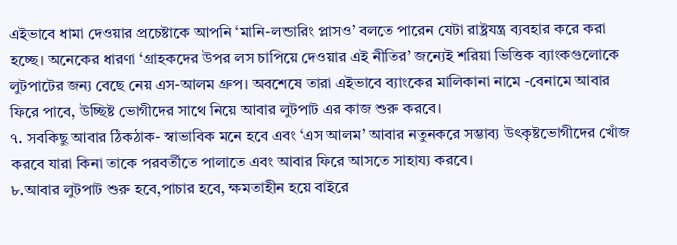এইভাবে ধামা দেওয়ার প্রচেষ্টাকে আপনি ‘মানি-লন্ডারিং প্লাসও’ বলতে পারেন যেটা রাষ্ট্রযন্ত্র ব্যবহার করে করা হচ্ছে। অনেকের ধারণা ‘গ্রাহকদের উপর লস চাপিয়ে দেওয়ার এই নীতির’ জন্যেই শরিয়া ভিত্তিক ব্যাংকগুলোকে লুটপাটের জন্য বেছে নেয় এস-আলম গ্রুপ। অবশেষে তারা এইভাবে ব্যাংকের মালিকানা নামে -বেনামে আবার ফিরে পাবে, উচ্ছিষ্ট ভোগীদের সাথে নিয়ে আবার লুটপাট এর কাজ শুরু করবে।
৭. সবকিছু আবার ঠিকঠাক- স্বাভাবিক মনে হবে এবং ‘এস আলম’ আবার নতুনকরে সম্ভাব্য উৎকৃষ্টভোগীদের খোঁজ করবে যারা কিনা তাকে পরবর্তীতে পালাতে এবং আবার ফিরে আসতে সাহায্য করবে।
৮.আবার লুটপাট শুরু হবে,পাচার হবে, ক্ষমতাহীন হয়ে বাইরে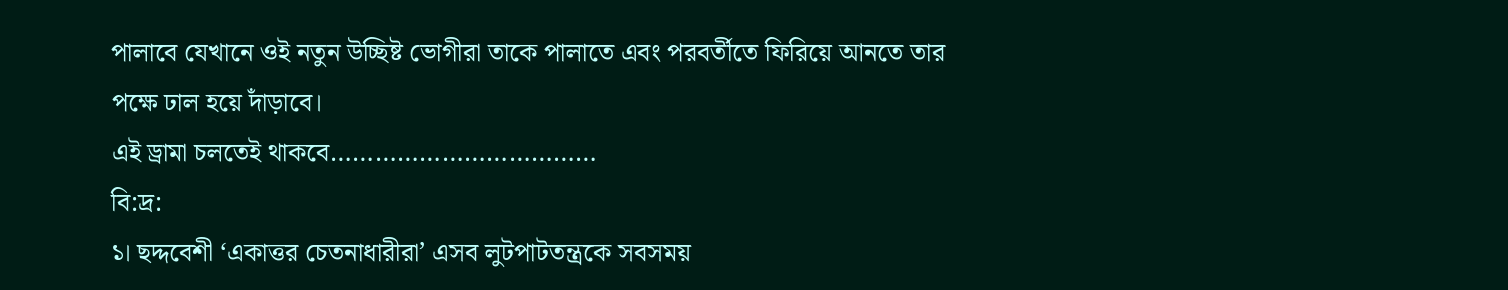পালাবে যেখানে ওই নতুন উচ্ছিষ্ট ভোগীরা তাকে পালাতে এবং পরবর্তীতে ফিরিয়ে আনতে তার পক্ষে ঢাল হয়ে দাঁড়াবে।
এই ড্রামা চলতেই থাকবে………………………………
বি:দ্র:
১। ছদ্দবেশী ‘একাত্তর চেতনাধারীরা’ এসব লুটপাটতন্ত্রকে সবসময়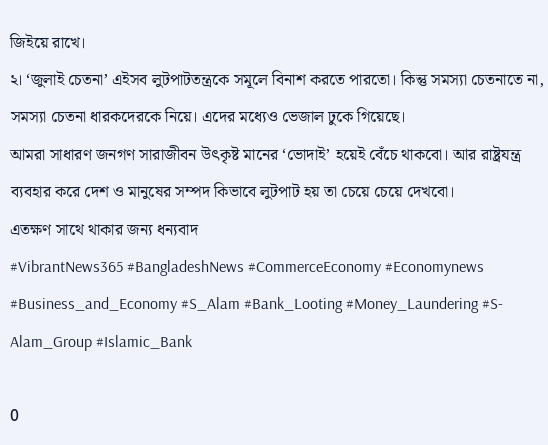জিইয়ে রাখে।
২। ‘জুলাই চেতনা’ এইসব লুটপাটতন্ত্রকে সমূলে বিনাশ করতে পারতো। কিন্তু সমস্যা চেতনাতে না, সমস্যা চেতনা ধারকদেরকে নিয়ে। এদের মধ্যেও ভেজাল ঢুকে গিয়েছে।
আমরা সাধারণ জনগণ সারাজীবন উৎকৃষ্ট মানের ‘ভোদাই’ হয়েই বেঁচে থাকবো। আর রাষ্ট্রযন্ত্র ব্যবহার করে দেশ ও মানুষের সম্পদ কিভাবে লুটপাট হয় তা চেয়ে চেয়ে দেখবো।
এতক্ষণ সাথে থাকার জন্য ধন্যবাদ
#VibrantNews365 #BangladeshNews #CommerceEconomy #Economynews #Business_and_Economy #S_Alam #Bank_Looting #Money_Laundering #S-Alam_Group #Islamic_Bank

0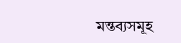মন্তব্যসমূহ